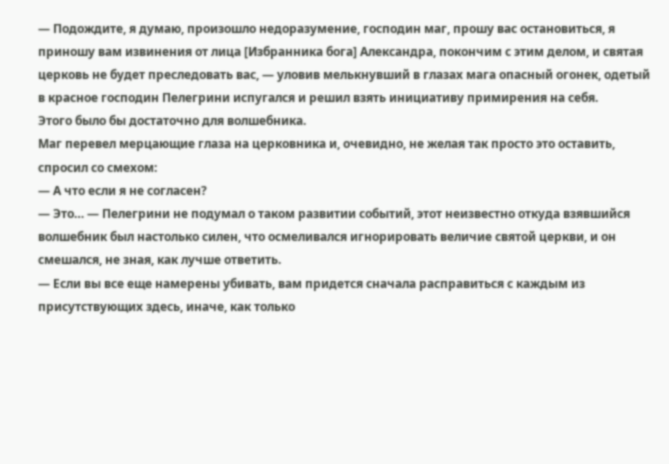— Подождите, я думаю, произошло недоразумение, господин маг, прошу вас остановиться, я приношу вам извинения от лица [Избранника бога] Александра, покончим с этим делом, и святая церковь не будет преследовать вас, — уловив мелькнувший в глазах мага опасный огонек, одетый в красное господин Пелегрини испугался и решил взять инициативу примирения на себя.
Этого было бы достаточно для волшебника.
Маг перевел мерцающие глаза на церковника и, очевидно, не желая так просто это оставить, спросил со смехом:
— А что если я не согласен?
— Это… — Пелегрини не подумал о таком развитии событий, этот неизвестно откуда взявшийся волшебник был настолько силен, что осмеливался игнорировать величие святой церкви, и он смешался, не зная, как лучше ответить.
— Если вы все еще намерены убивать, вам придется сначала расправиться с каждым из присутствующих здесь, иначе, как только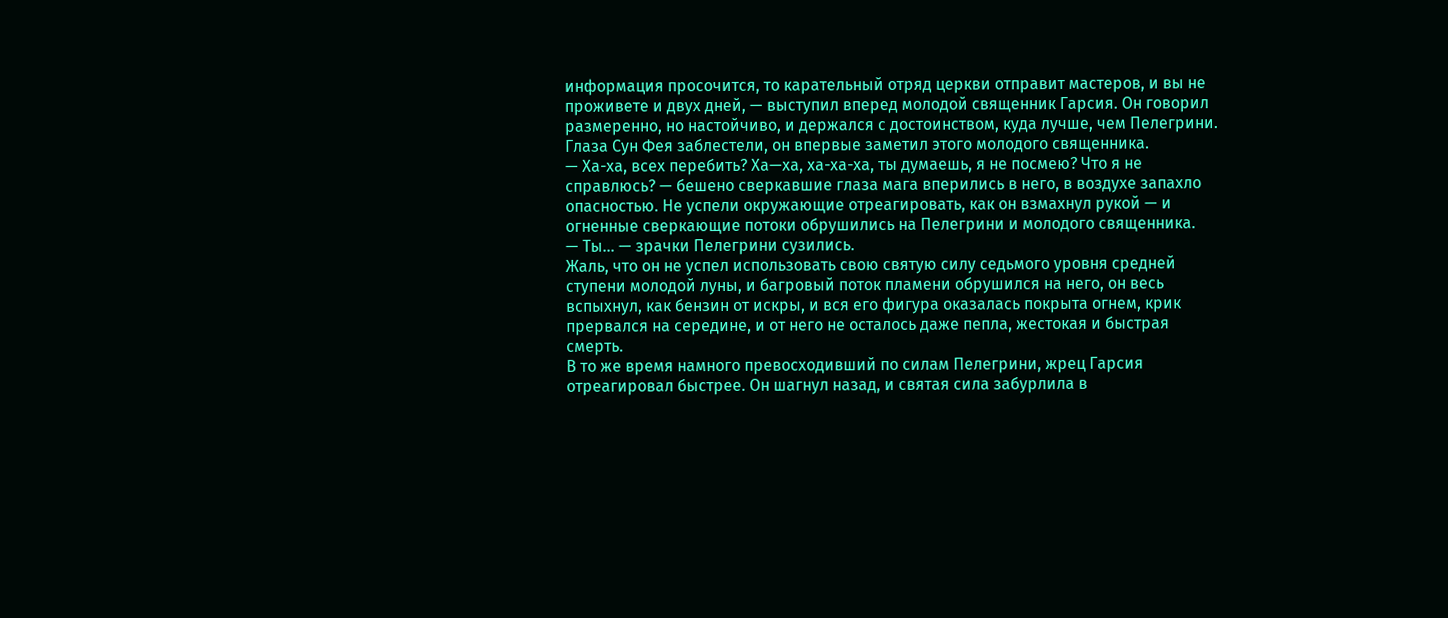информация просочится, то карательный отряд церкви отправит мастеров, и вы не проживете и двух дней, — выступил вперед молодой священник Гарсия. Он говорил размеренно, но настойчиво, и держался с достоинством, куда лучше, чем Пелегрини.
Глаза Сун Фея заблестели, он впервые заметил этого молодого священника.
— Ха-ха, всех перебить? Ха—ха, ха-ха-ха, ты думаешь, я не посмею? Что я не справлюсь? — бешено сверкавшие глаза мага вперились в него, в воздухе запахло опасностью. Не успели окружающие отреагировать, как он взмахнул рукой — и огненные сверкающие потоки обрушились на Пелегрини и молодого священника.
— Ты… — зрачки Пелегрини сузились.
Жаль, что он не успел использовать свою святую силу седьмого уровня средней ступени молодой луны, и багровый поток пламени обрушился на него, он весь вспыхнул, как бензин от искры, и вся его фигура оказалась покрыта огнем, крик прервался на середине, и от него не осталось даже пепла, жестокая и быстрая смерть.
В то же время намного превосходивший по силам Пелегрини, жрец Гарсия отреагировал быстрее. Он шагнул назад, и святая сила забурлила в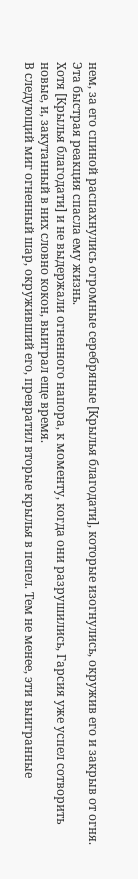нем, за его спиной распахнулись огромные серебряные [Крылья благодати], которые изогнулись, окружив его и закрыв от огня.
Эта быстрая реакция спасла ему жизнь.
Хотя [Крылья благодати] и не выдержали огненного напора, к моменту, когда они разрушились, Гарсия уже успел сотворить новые, и, закутанный в них словно кокон, выиграл еще время.
В следующий миг огненный шар, окруживший его, превратил вторые крылья в пепел. Тем не менее, эти выигранные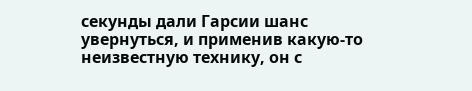секунды дали Гарсии шанс увернуться, и применив какую-то неизвестную технику, он с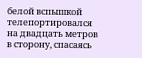белой вспышкой телепортировался на двадцать метров в сторону, спасаясь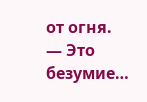от огня.
— Это безумие…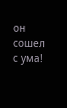он сошел с ума!